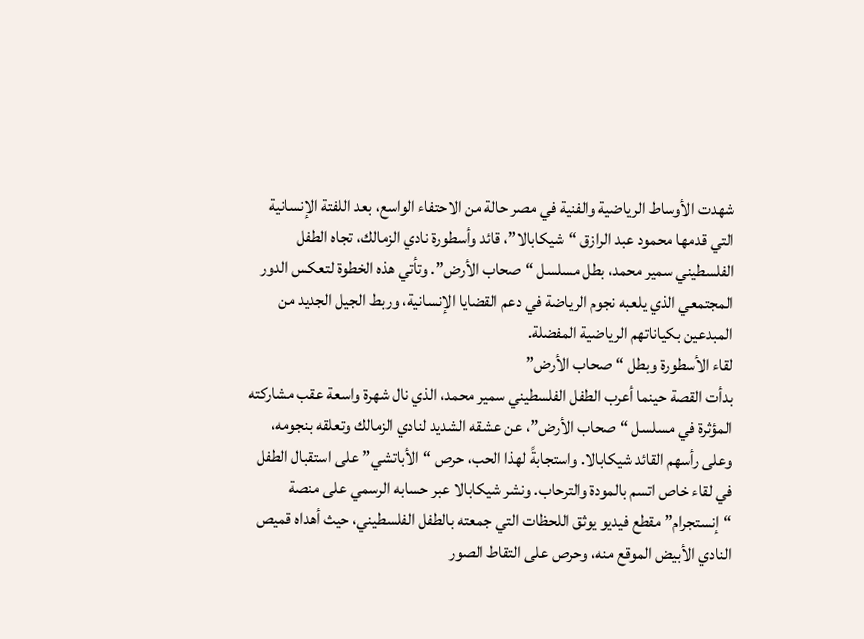شهدت الأوساط الرياضية والفنية في مصر حالة من الاحتفاء الواسع، بعد اللفتة الإنسانية التي قدمها محمود عبد الرازق “شيكابالا”، قائد وأسطورة نادي الزمالك، تجاه الطفل الفلسطيني سمير محمد، بطل مسلسل “صحاب الأرض”. وتأتي هذه الخطوة لتعكس الدور المجتمعي الذي يلعبه نجوم الرياضة في دعم القضايا الإنسانية، وربط الجيل الجديد من المبدعين بكياناتهم الرياضية المفضلة.
لقاء الأسطورة وبطل “صحاب الأرض”
بدأت القصة حينما أعرب الطفل الفلسطيني سمير محمد، الذي نال شهرة واسعة عقب مشاركته المؤثرة في مسلسل “صحاب الأرض”، عن عشقه الشديد لنادي الزمالك وتعلقه بنجومه، وعلى رأسهم القائد شيكابالا. واستجابةً لهذا الحب، حرص “الأباتشي” على استقبال الطفل في لقاء خاص اتسم بالمودة والترحاب. ونشر شيكابالا عبر حسابه الرسمي على منصة “إنستجرام” مقطع فيديو يوثق اللحظات التي جمعته بالطفل الفلسطيني، حيث أهداه قميص النادي الأبيض الموقع منه، وحرص على التقاط الصور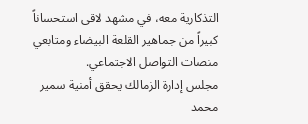التذكارية معه، في مشهد لاقى استحساناً كبيراً من جماهير القلعة البيضاء ومتابعي منصات التواصل الاجتماعي.
مجلس إدارة الزمالك يحقق أمنية سمير محمد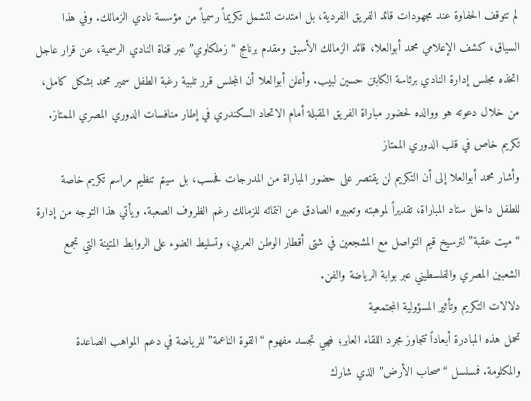لم تتوقف الحفاوة عند مجهودات قائد الفريق الفردية، بل امتدت لتشمل تكريماً رسمياً من مؤسسة نادي الزمالك. وفي هذا السياق، كشف الإعلامي محمد أبوالعلا، قائد الزمالك الأسبق ومقدم برنامج “زملكاوي” عبر قناة النادي الرسمية، عن قرار عاجل اتخذه مجلس إدارة النادي برئاسة الكابتن حسين لبيب. وأعلن أبوالعلا أن المجلس قرر تلبية رغبة الطفل سمير محمد بشكل كامل، من خلال دعوته هو ووالده لحضور مباراة الفريق المقبلة أمام الاتحاد السكندري في إطار منافسات الدوري المصري الممتاز.
تكريم خاص في قلب الدوري الممتاز
وأشار محمد أبوالعلا إلى أن التكريم لن يقتصر على حضور المباراة من المدرجات فحسب، بل سيتم تنظيم مراسم تكريم خاصة للطفل داخل ستاد المباراة، تقديراً لموهبته وتعبيره الصادق عن انتمائه للزمالك رغم الظروف الصعبة. ويأتي هذا التوجه من إدارة “ميت عقبة” لترسيخ قيم التواصل مع المشجعين في شتى أقطار الوطن العربي، وتسليط الضوء على الروابط المتينة التي تجمع الشعبين المصري والفلسطيني عبر بوابة الرياضة والفن.
دلالات التكريم وتأثير المسؤولية المجتمعية
تحمل هذه المبادرة أبعاداً تتجاوز مجرد اللقاء العابر؛ فهي تجسد مفهوم “القوة الناعمة” للرياضة في دعم المواهب الصاعدة والمكلومة. فمسلسل “صحاب الأرض” الذي شارك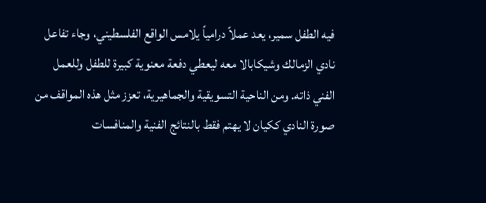فيه الطفل سمير، يعد عملاً درامياً يلامس الواقع الفلسطيني، وجاء تفاعل نادي الزمالك وشيكابالا معه ليعطي دفعة معنوية كبيرة للطفل وللعمل الفني ذاته. ومن الناحية التسويقية والجماهيرية، تعزز مثل هذه المواقف من صورة النادي ككيان لا يهتم فقط بالنتائج الفنية والمنافسات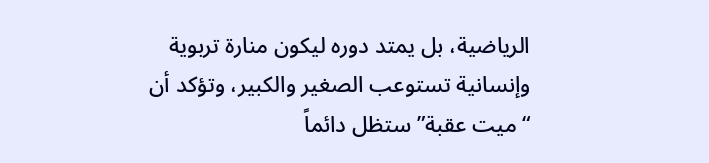الرياضية، بل يمتد دوره ليكون منارة تربوية وإنسانية تستوعب الصغير والكبير، وتؤكد أن “ميت عقبة” ستظل دائماً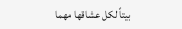بيتاً لكل عشاقها مهما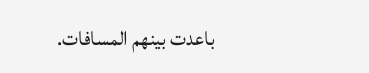باعدت بينهم المسافات.